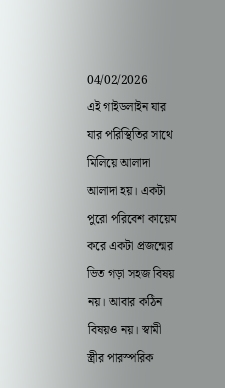04/02/2026
এই গাইডলাইন যার যার পরিস্থিতির সাথে মিলিয়ে আলাদা আলাদা হয়। একটা পুরো পরিবেশ কায়েম করে একটা প্রজন্মের ভিত গড়া সহজ বিষয় নয়। আবার কঠিন বিষয়ও নয়। স্বামী স্ত্রীর পারস্পরিক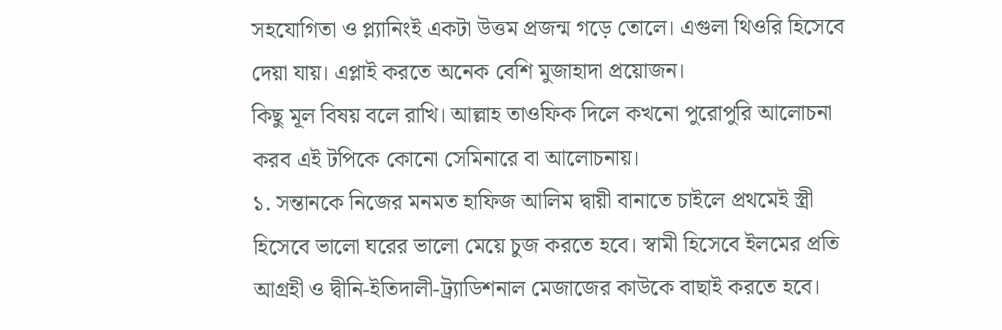সহযোগিতা ও প্ল্যানিংই একটা উত্তম প্রজন্ম গড়ে তোলে। এগুলা থিওরি হিসেবে দেয়া যায়। এপ্লাই করতে অনেক বেশি মুজাহাদা প্রয়োজন।
কিছু মূল বিষয় বলে রাখি। আল্লাহ তাওফিক দিলে কখনো পুরোপুরি আলোচনা করব এই টপিকে কোনো সেমিনারে বা আলোচনায়।
১. সন্তানকে নিজের মনমত হাফিজ আলিম দ্বায়ী বানাতে চাইলে প্রথমেই স্ত্রী হিসেবে ভালো ঘরের ভালো মেয়ে চুজ করতে হবে। স্বামী হিসেবে ইলমের প্রতি আগ্রহী ও দ্বীনি-ইতিদালী-ট্র্যাডিশনাল মেজাজের কাউকে বাছাই করতে হবে।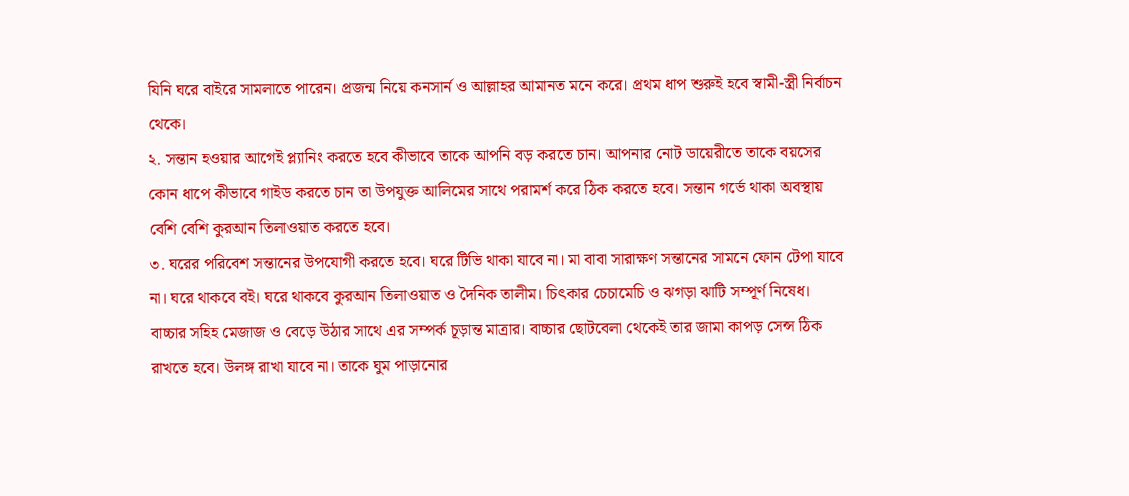যিনি ঘরে বাইরে সামলাতে পারেন। প্রজন্ম নিয়ে কনসার্ন ও আল্লাহর আমানত মনে করে। প্রথম ধাপ শুরুই হবে স্বামী-স্ত্রী নির্বাচন থেকে।
২. সন্তান হওয়ার আগেই প্ল্যানিং করতে হবে কীভাবে তাকে আপনি বড় করতে চান। আপনার নোট ডায়েরীতে তাকে বয়সের কোন ধাপে কীভাবে গাইড করতে চান তা উপযুক্ত আলিমের সাথে পরামর্শ করে ঠিক করতে হবে। সন্তান গর্ভে থাকা অবস্থায় বেশি বেশি কুরআন তিলাওয়াত করতে হবে।
৩. ঘরের পরিবেশ সন্তানের উপযোগী করতে হবে। ঘরে টিভি থাকা যাবে না। মা বাবা সারাক্ষণ সন্তানের সামনে ফোন টেপা যাবে না। ঘরে থাকবে বই। ঘরে থাকবে কুরআন তিলাওয়াত ও দৈনিক তালীম। চিৎকার চেচামেচি ও ঝগড়া ঝাটি সম্পূর্ণ নিষেধ। বাচ্চার সহিহ মেজাজ ও বেড়ে উঠার সাথে এর সম্পর্ক চূড়ান্ত মাত্রার। বাচ্চার ছোটবেলা থেকেই তার জামা কাপড় সেন্স ঠিক রাখতে হবে। উলঙ্গ রাখা যাবে না। তাকে ঘুম পাড়ানোর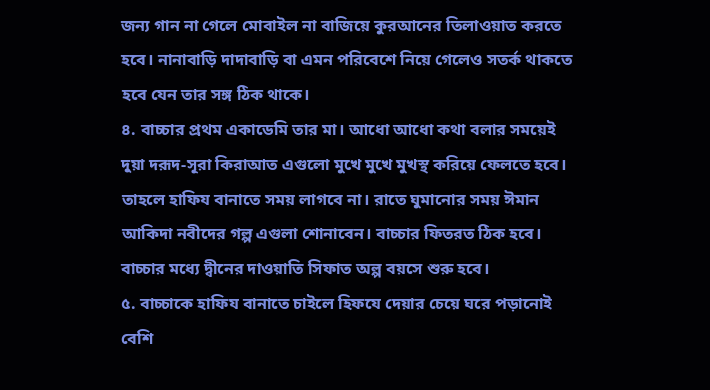জন্য গান না গেলে মোবাইল না বাজিয়ে কুরআনের তিলাওয়াত করতে হবে। নানাবাড়ি দাদাবাড়ি বা এমন পরিবেশে নিয়ে গেলেও সতর্ক থাকতে হবে যেন তার সঙ্গ ঠিক থাকে।
৪. বাচ্চার প্রথম একাডেমি তার মা। আধো আধো কথা বলার সময়েই দুয়া দরূদ-সূরা কিরাআত এগুলো মুখে মুখে মুখস্থ করিয়ে ফেলতে হবে। তাহলে হাফিয বানাতে সময় লাগবে না। রাতে ঘুমানোর সময় ঈমান আকিদা নবীদের গল্প এগুলা শোনাবেন। বাচ্চার ফিতরত ঠিক হবে। বাচ্চার মধ্যে দ্বীনের দাওয়াতি সিফাত অল্প বয়সে শুরু হবে।
৫. বাচ্চাকে হাফিয বানাতে চাইলে হিফযে দেয়ার চেয়ে ঘরে পড়ানোই বেশি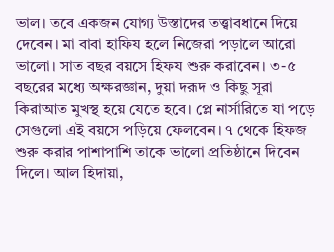ভাল। তবে একজন যোগ্য উস্তাদের তত্ত্বাবধানে দিয়ে দেবেন। মা বাবা হাফিয হলে নিজেরা পড়ালে আরো ভালো। সাত বছর বয়সে হিফয শুরু করাবেন। ৩-৫ বছরের মধ্যে অক্ষরজ্ঞান, দুয়া দরূদ ও কিছু সূরা কিরাআত মুখস্থ হয়ে যেতে হবে। প্লে নার্সারিতে যা পড়ে সেগুলো এই বয়সে পড়িয়ে ফেলবেন। ৭ থেকে হিফজ শুরু করার পাশাপাশি তাকে ভালো প্রতিষ্ঠানে দিবেন দিলে। আল হিদায়া,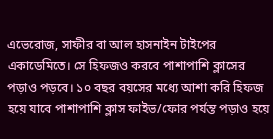এভেরোজ, সাফীর বা আল হাসনাইন টাইপের একাডেমিতে। সে হিফজও করবে পাশাপাশি ক্লাসের পড়াও পড়বে। ১০ বছর বয়সের মধ্যে আশা করি হিফজ হয়ে যাবে পাশাপাশি ক্লাস ফাইভ/ফোর পর্যন্ত পড়াও হয়ে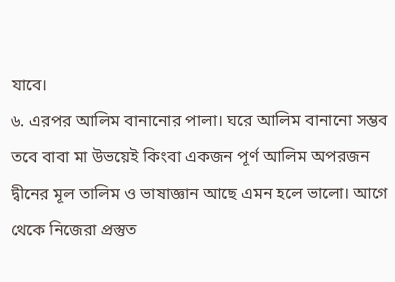যাবে।
৬. এরপর আলিম বানানোর পালা। ঘরে আলিম বানানো সম্ভব তবে বাবা মা উভয়েই কিংবা একজন পূর্ণ আলিম অপরজন দ্বীনের মূল তালিম ও ভাষাজ্ঞান আছে এমন হলে ভালো। আগে থেকে নিজেরা প্রস্তুত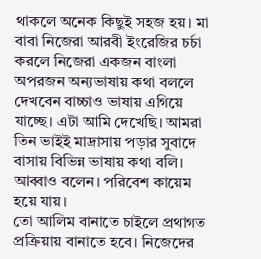থাকলে অনেক কিছুই সহজ হয়। মা বাবা নিজেরা আরবী ইংরেজির চর্চা করলে নিজেরা একজন বাংলা অপরজন অন্যভাষায় কথা বললে দেখবেন বাচ্চাও ভাষায় এগিয়ে যাচ্ছে। এটা আমি দেখেছি। আমরা তিন ভাইই মাদ্রাসায় পড়ার সুবাদে বাসায় বিভিন্ন ভাষায় কথা বলি। আব্বাও বলেন। পরিবেশ কায়েম হয়ে যায়।
তো আলিম বানাতে চাইলে প্রথাগত প্রক্রিয়ায় বানাতে হবে। নিজেদের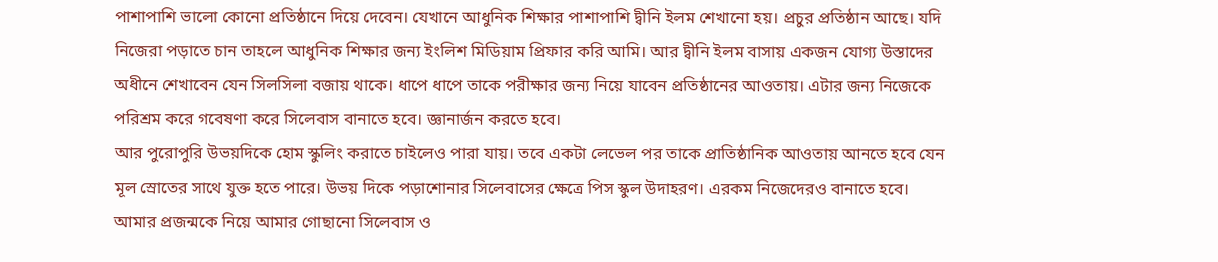পাশাপাশি ভালো কোনো প্রতিষ্ঠানে দিয়ে দেবেন। যেখানে আধুনিক শিক্ষার পাশাপাশি দ্বীনি ইলম শেখানো হয়। প্রচুর প্রতিষ্ঠান আছে। যদি নিজেরা পড়াতে চান তাহলে আধুনিক শিক্ষার জন্য ইংলিশ মিডিয়াম প্রিফার করি আমি। আর দ্বীনি ইলম বাসায় একজন যোগ্য উস্তাদের অধীনে শেখাবেন যেন সিলসিলা বজায় থাকে। ধাপে ধাপে তাকে পরীক্ষার জন্য নিয়ে যাবেন প্রতিষ্ঠানের আওতায়। এটার জন্য নিজেকে পরিশ্রম করে গবেষণা করে সিলেবাস বানাতে হবে। জ্ঞানার্জন করতে হবে।
আর পুরোপুরি উভয়দিকে হোম স্কুলিং করাতে চাইলেও পারা যায়। তবে একটা লেভেল পর তাকে প্রাতিষ্ঠানিক আওতায় আনতে হবে যেন মূল স্রোতের সাথে যুক্ত হতে পারে। উভয় দিকে পড়াশোনার সিলেবাসের ক্ষেত্রে পিস স্কুল উদাহরণ। এরকম নিজেদেরও বানাতে হবে।
আমার প্রজন্মকে নিয়ে আমার গোছানো সিলেবাস ও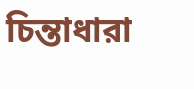চিন্তাধারা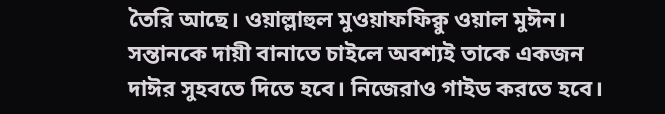তৈরি আছে। ওয়াল্লাহুল মুওয়াফফিক্বু ওয়াল মুঈন।
সন্তানকে দায়ী বানাতে চাইলে অবশ্যই তাকে একজন দাঈর সুহবতে দিতে হবে। নিজেরাও গাইড করতে হবে।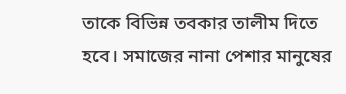তাকে বিভিন্ন তবকার তালীম দিতে হবে। সমাজের নানা পেশার মানুষের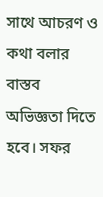সাথে আচরণ ও কথা বলার বাস্তব অভিজ্ঞতা দিতে হবে। সফর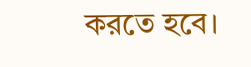করতে হবে।